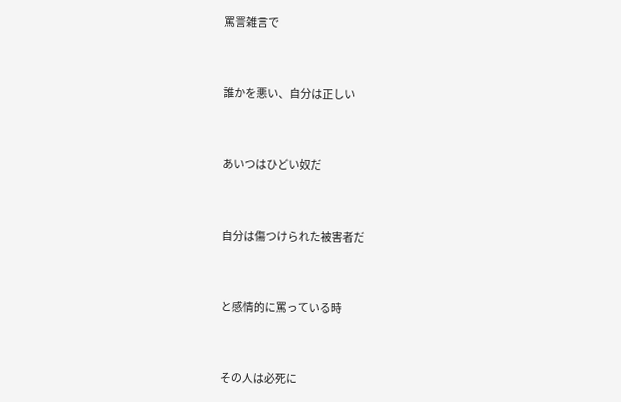罵詈雑言で


誰かを悪い、自分は正しい


あいつはひどい奴だ


自分は傷つけられた被害者だ


と感情的に罵っている時


その人は必死に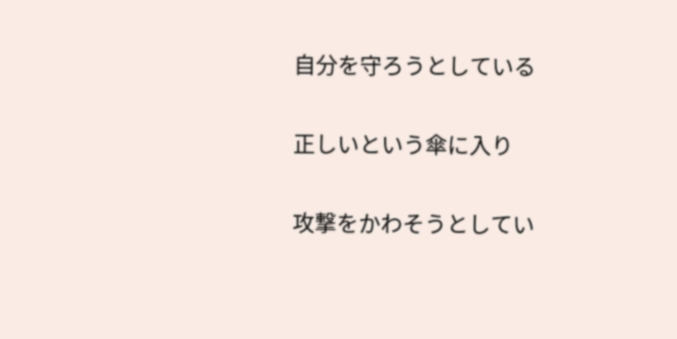自分を守ろうとしている


正しいという傘に入り


攻撃をかわそうとしてい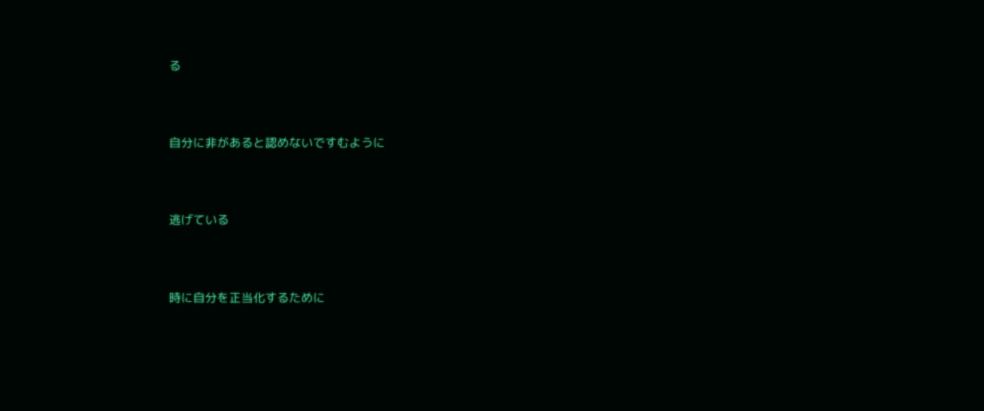る


自分に非があると認めないですむように


逃げている


時に自分を正当化するために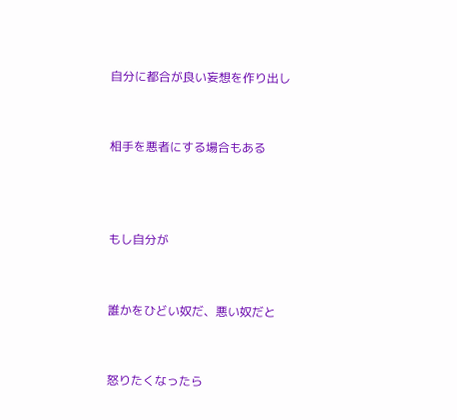自分に都合が良い妄想を作り出し


相手を悪者にする場合もある



もし自分が


誰かをひどい奴だ、悪い奴だと


怒りたくなったら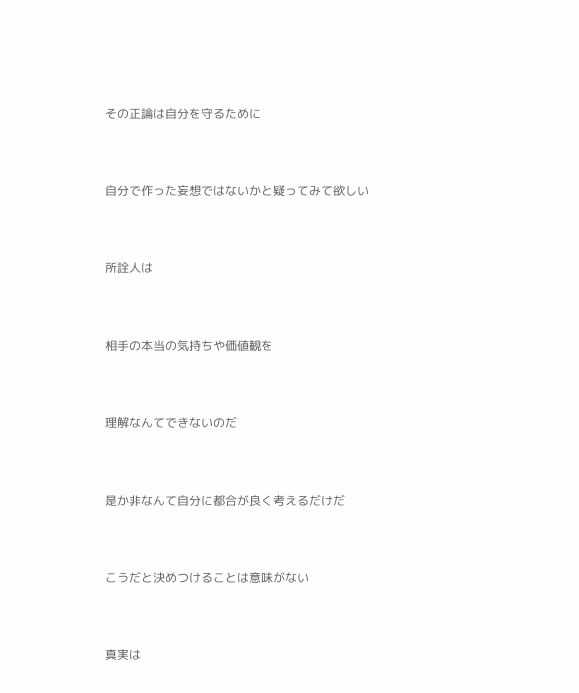その正論は自分を守るために


自分で作った妄想ではないかと疑ってみて欲しい


所詮人は


相手の本当の気持ちや価値観を


理解なんてできないのだ


是か非なんて自分に都合が良く考えるだけだ


こうだと決めつけることは意味がない


真実は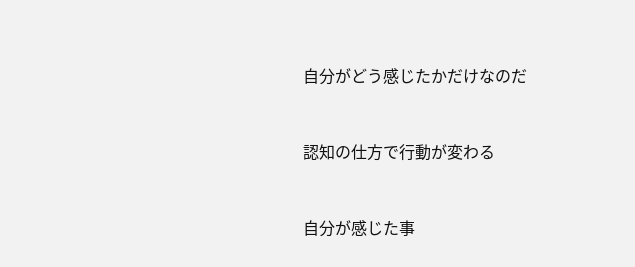自分がどう感じたかだけなのだ


認知の仕方で行動が変わる


自分が感じた事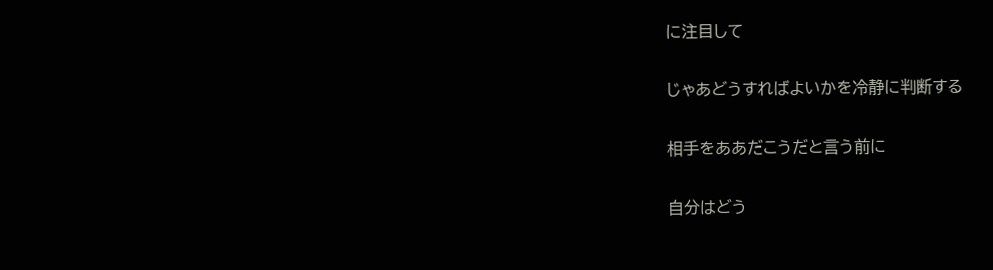に注目して


じゃあどうすればよいかを冷静に判断する


相手をああだこうだと言う前に


自分はどう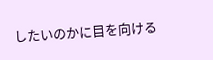したいのかに目を向ける